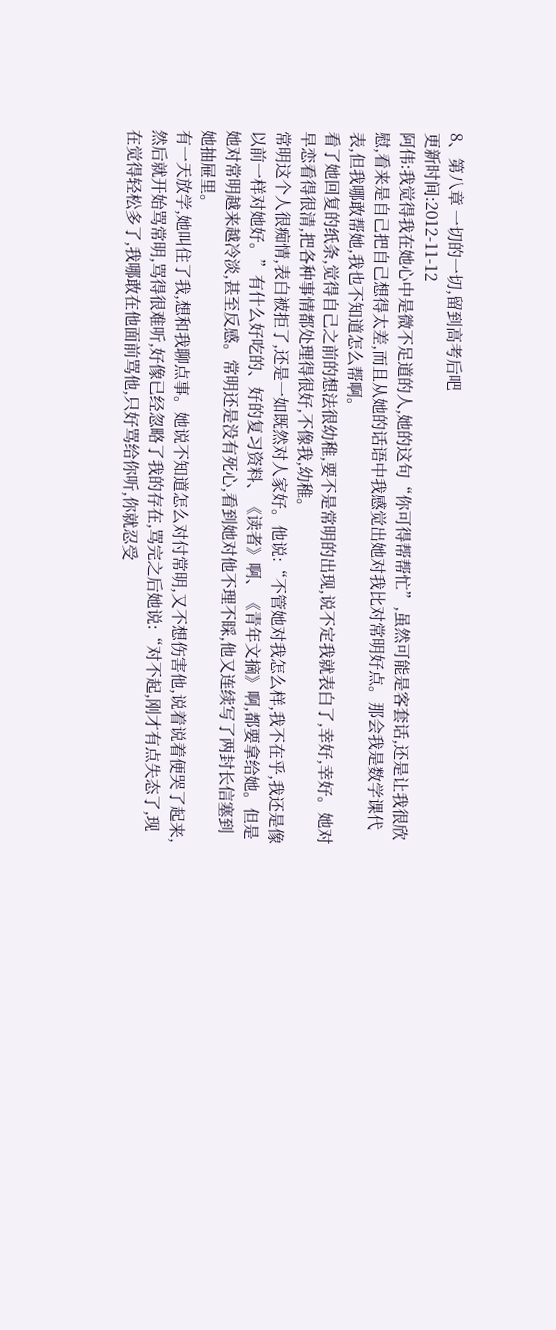8、第八章 一切的一切,留到高考后吧
更新时间:2012-11-12
阿伟:我觉得我在她心中是微不足道的人,她的这句“你可得帮帮忙”,虽然可能是客套话,还是让我很欣慰,看来是自己把自己想得太差,而且从她的话语中我感觉出她对我比对常明好点。那会我是数学课代表,但我哪敢帮她,我也不知道怎么帮啊。
看了她回复的纸条,觉得自己之前的想法很幼稚,要不是常明的出现,说不定我就表白了,幸好,幸好。她对早恋看得很清,把各种事情都处理得很好,不像我,幼稚。
常明这个人很痴情,表白被拒了,还是一如既然对人家好。他说:“不管她对我怎么样,我不在乎,我还是像以前一样对她好。”有什么好吃的、好的复习资料、《读者》啊、《青年文摘》啊,都要拿给她。但是她对常明越来越冷淡,甚至反感。常明还是没有死心,看到她对他不理不睬,他又连续写了两封长信塞到她抽屉里。
有一天放学,她叫住了我,想和我聊点事。她说不知道怎么对付常明,又不想伤害他,说着说着便哭了起来,然后就开始骂常明,骂得很难听,好像已经忽略了我的存在,骂完之后她说:“对不起,刚才有点失态了,现在觉得轻松多了,我哪敢在他面前骂他,只好骂给你听,你就忍受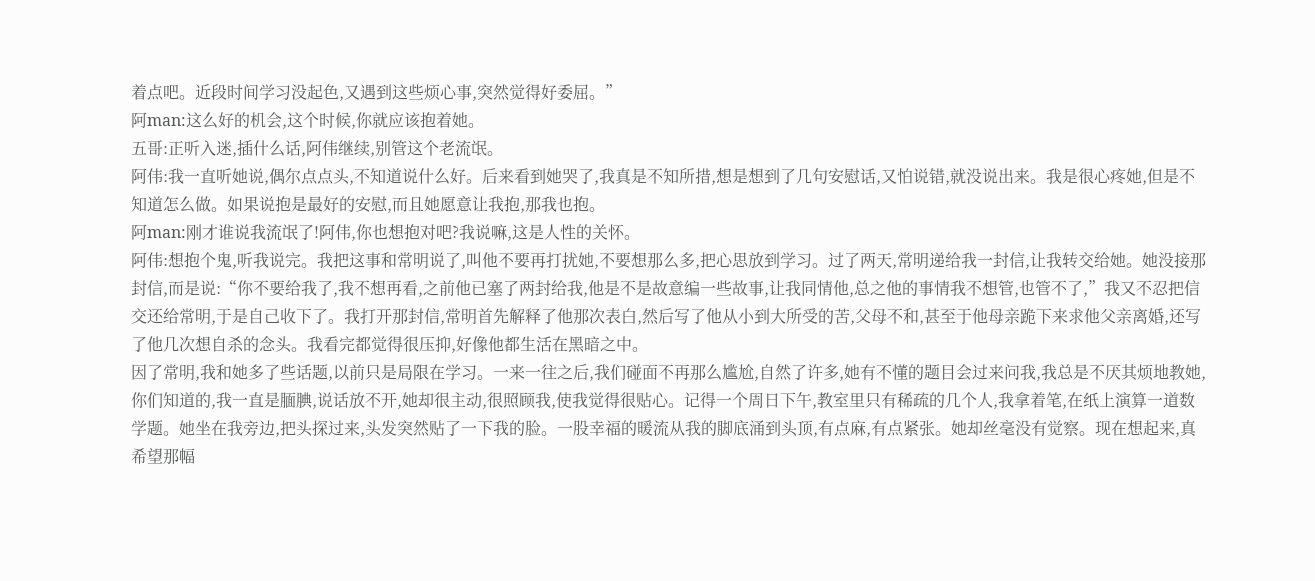着点吧。近段时间学习没起色,又遇到这些烦心事,突然觉得好委屈。”
阿man:这么好的机会,这个时候,你就应该抱着她。
五哥:正听入迷,插什么话,阿伟继续,别管这个老流氓。
阿伟:我一直听她说,偶尔点点头,不知道说什么好。后来看到她哭了,我真是不知所措,想是想到了几句安慰话,又怕说错,就没说出来。我是很心疼她,但是不知道怎么做。如果说抱是最好的安慰,而且她愿意让我抱,那我也抱。
阿man:刚才谁说我流氓了!阿伟,你也想抱对吧?我说嘛,这是人性的关怀。
阿伟:想抱个鬼,听我说完。我把这事和常明说了,叫他不要再打扰她,不要想那么多,把心思放到学习。过了两天,常明递给我一封信,让我转交给她。她没接那封信,而是说:“你不要给我了,我不想再看,之前他已塞了两封给我,他是不是故意编一些故事,让我同情他,总之他的事情我不想管,也管不了,”我又不忍把信交还给常明,于是自己收下了。我打开那封信,常明首先解释了他那次表白,然后写了他从小到大所受的苦,父母不和,甚至于他母亲跪下来求他父亲离婚,还写了他几次想自杀的念头。我看完都觉得很压抑,好像他都生活在黑暗之中。
因了常明,我和她多了些话题,以前只是局限在学习。一来一往之后,我们碰面不再那么尴尬,自然了许多,她有不懂的题目会过来问我,我总是不厌其烦地教她,你们知道的,我一直是腼腆,说话放不开,她却很主动,很照顾我,使我觉得很贴心。记得一个周日下午,教室里只有稀疏的几个人,我拿着笔,在纸上演算一道数学题。她坐在我旁边,把头探过来,头发突然贴了一下我的脸。一股幸福的暖流从我的脚底涌到头顶,有点麻,有点紧张。她却丝毫没有觉察。现在想起来,真希望那幅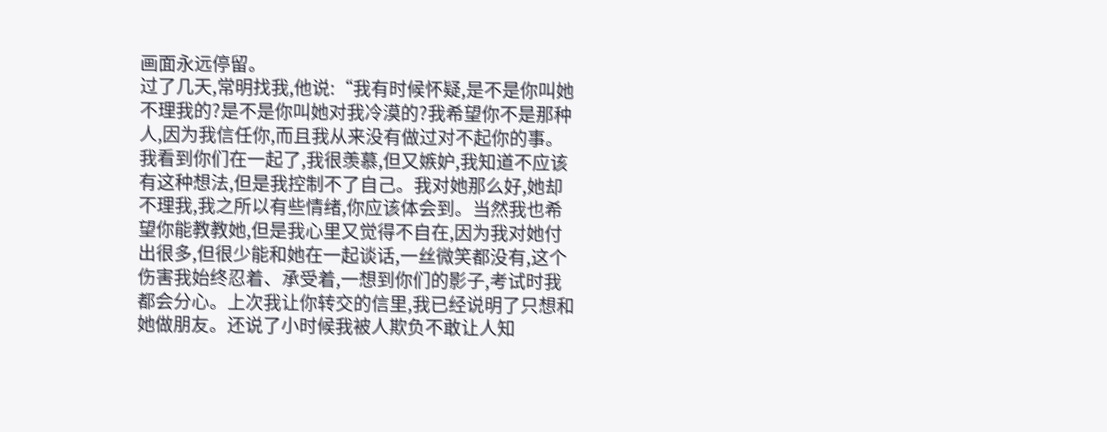画面永远停留。
过了几天,常明找我,他说:“我有时候怀疑,是不是你叫她不理我的?是不是你叫她对我冷漠的?我希望你不是那种人,因为我信任你,而且我从来没有做过对不起你的事。我看到你们在一起了,我很羡慕,但又嫉妒,我知道不应该有这种想法,但是我控制不了自己。我对她那么好,她却不理我,我之所以有些情绪,你应该体会到。当然我也希望你能教教她,但是我心里又觉得不自在,因为我对她付出很多,但很少能和她在一起谈话,一丝微笑都没有,这个伤害我始终忍着、承受着,一想到你们的影子,考试时我都会分心。上次我让你转交的信里,我已经说明了只想和她做朋友。还说了小时候我被人欺负不敢让人知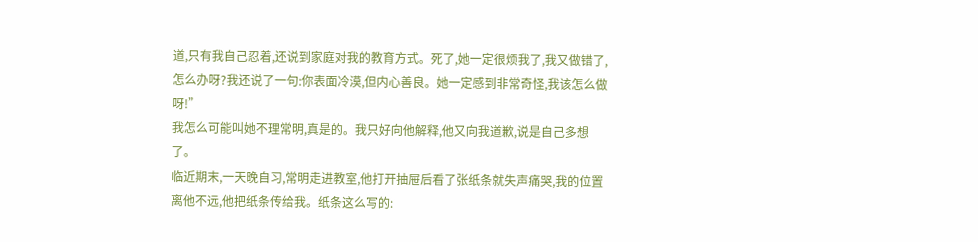道,只有我自己忍着,还说到家庭对我的教育方式。死了,她一定很烦我了,我又做错了,怎么办呀?我还说了一句:你表面冷漠,但内心善良。她一定感到非常奇怪,我该怎么做呀!”
我怎么可能叫她不理常明,真是的。我只好向他解释,他又向我道歉,说是自己多想了。
临近期末,一天晚自习,常明走进教室,他打开抽屉后看了张纸条就失声痛哭,我的位置离他不远,他把纸条传给我。纸条这么写的: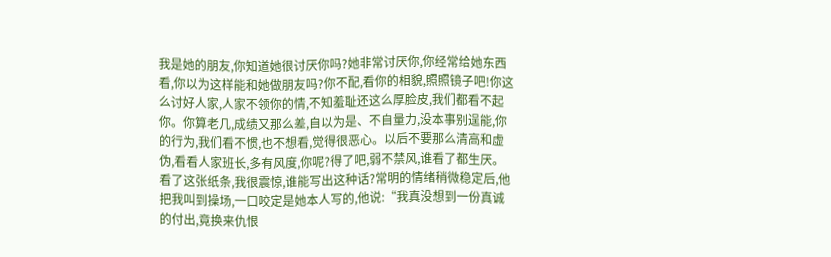我是她的朋友,你知道她很讨厌你吗?她非常讨厌你,你经常给她东西看,你以为这样能和她做朋友吗?你不配,看你的相貌,照照镜子吧!你这么讨好人家,人家不领你的情,不知羞耻还这么厚脸皮,我们都看不起你。你算老几,成绩又那么差,自以为是、不自量力,没本事别逞能,你的行为,我们看不惯,也不想看,觉得很恶心。以后不要那么清高和虚伪,看看人家班长,多有风度,你呢?得了吧,弱不禁风,谁看了都生厌。
看了这张纸条,我很震惊,谁能写出这种话?常明的情绪稍微稳定后,他把我叫到操场,一口咬定是她本人写的,他说:“我真没想到一份真诚的付出,竟换来仇恨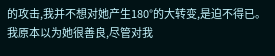的攻击,我并不想对她产生180°的大转变,是迫不得已。我原本以为她很善良,尽管对我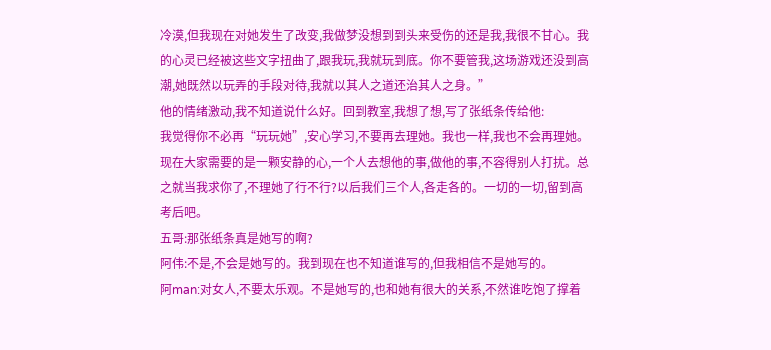冷漠,但我现在对她发生了改变,我做梦没想到到头来受伤的还是我,我很不甘心。我的心灵已经被这些文字扭曲了,跟我玩,我就玩到底。你不要管我,这场游戏还没到高潮,她既然以玩弄的手段对待,我就以其人之道还治其人之身。”
他的情绪激动,我不知道说什么好。回到教室,我想了想,写了张纸条传给他:
我觉得你不必再“玩玩她”,安心学习,不要再去理她。我也一样,我也不会再理她。现在大家需要的是一颗安静的心,一个人去想他的事,做他的事,不容得别人打扰。总之就当我求你了,不理她了行不行?以后我们三个人,各走各的。一切的一切,留到高考后吧。
五哥:那张纸条真是她写的啊?
阿伟:不是,不会是她写的。我到现在也不知道谁写的,但我相信不是她写的。
阿man:对女人,不要太乐观。不是她写的,也和她有很大的关系,不然谁吃饱了撑着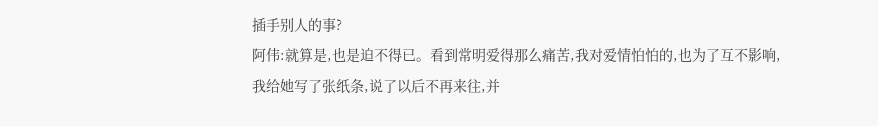插手别人的事?
阿伟:就算是,也是迫不得已。看到常明爱得那么痛苦,我对爱情怕怕的,也为了互不影响,我给她写了张纸条,说了以后不再来往,并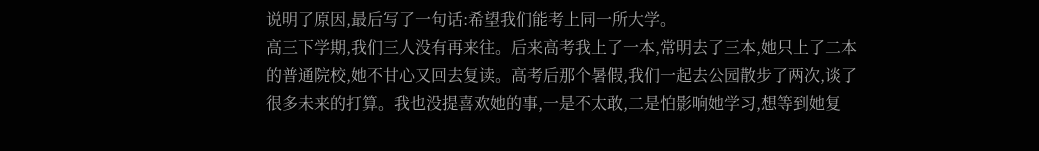说明了原因,最后写了一句话:希望我们能考上同一所大学。
高三下学期,我们三人没有再来往。后来高考我上了一本,常明去了三本,她只上了二本的普通院校,她不甘心又回去复读。高考后那个暑假,我们一起去公园散步了两次,谈了很多未来的打算。我也没提喜欢她的事,一是不太敢,二是怕影响她学习,想等到她复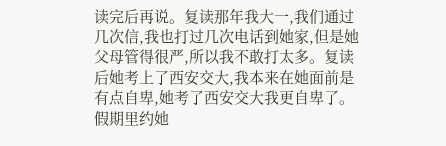读完后再说。复读那年我大一,我们通过几次信,我也打过几次电话到她家,但是她父母管得很严,所以我不敢打太多。复读后她考上了西安交大,我本来在她面前是有点自卑,她考了西安交大我更自卑了。假期里约她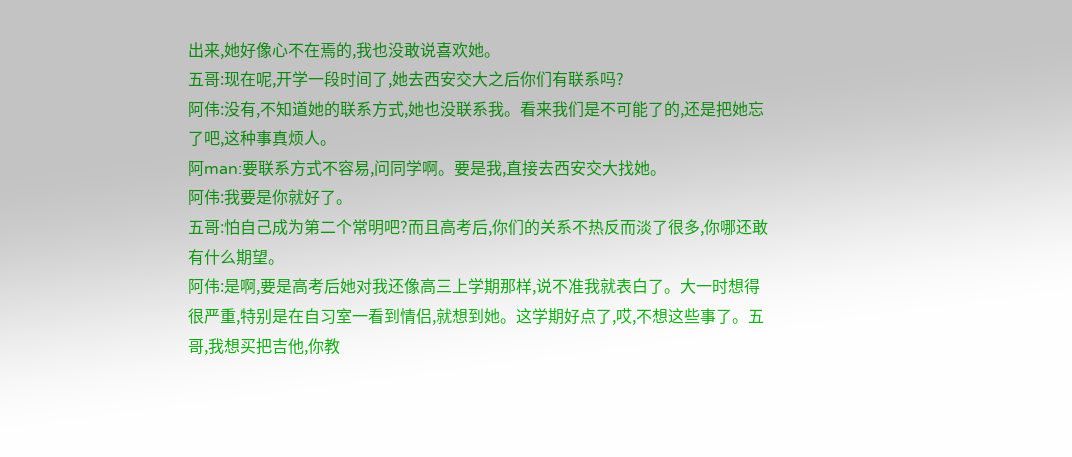出来,她好像心不在焉的,我也没敢说喜欢她。
五哥:现在呢,开学一段时间了,她去西安交大之后你们有联系吗?
阿伟:没有,不知道她的联系方式,她也没联系我。看来我们是不可能了的,还是把她忘了吧,这种事真烦人。
阿man:要联系方式不容易,问同学啊。要是我,直接去西安交大找她。
阿伟:我要是你就好了。
五哥:怕自己成为第二个常明吧?而且高考后,你们的关系不热反而淡了很多,你哪还敢有什么期望。
阿伟:是啊,要是高考后她对我还像高三上学期那样,说不准我就表白了。大一时想得很严重,特别是在自习室一看到情侣,就想到她。这学期好点了,哎,不想这些事了。五哥,我想买把吉他,你教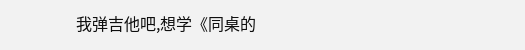我弹吉他吧,想学《同桌的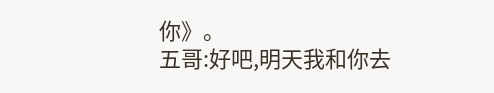你》。
五哥:好吧,明天我和你去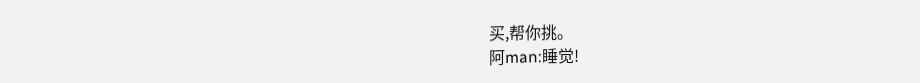买,帮你挑。
阿man:睡觉!